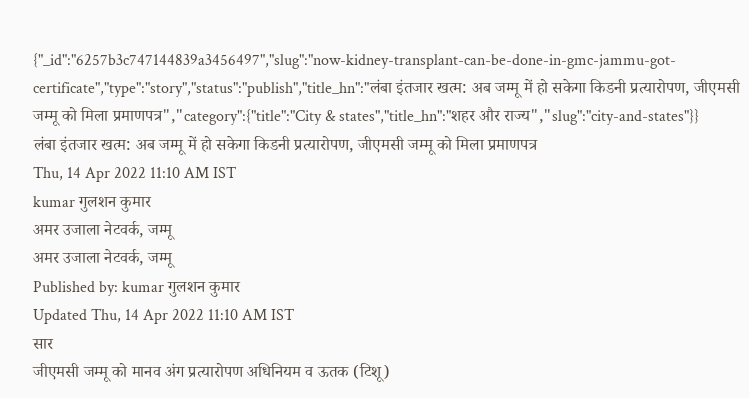{"_id":"6257b3c747144839a3456497","slug":"now-kidney-transplant-can-be-done-in-gmc-jammu-got-certificate","type":"story","status":"publish","title_hn":"लंबा इंतजार खत्म: अब जम्मू में हो सकेगा किडनी प्रत्यारोपण, जीएमसी जम्मू को मिला प्रमाणपत्र","category":{"title":"City & states","title_hn":"शहर और राज्य","slug":"city-and-states"}}
लंबा इंतजार खत्म: अब जम्मू में हो सकेगा किडनी प्रत्यारोपण, जीएमसी जम्मू को मिला प्रमाणपत्र
Thu, 14 Apr 2022 11:10 AM IST
kumar गुलशन कुमार
अमर उजाला नेटवर्क, जम्मू
अमर उजाला नेटवर्क, जम्मू
Published by: kumar गुलशन कुमार
Updated Thu, 14 Apr 2022 11:10 AM IST
सार
जीएमसी जम्मू को मानव अंग प्रत्यारोपण अधिनियम व ऊतक (टिशू)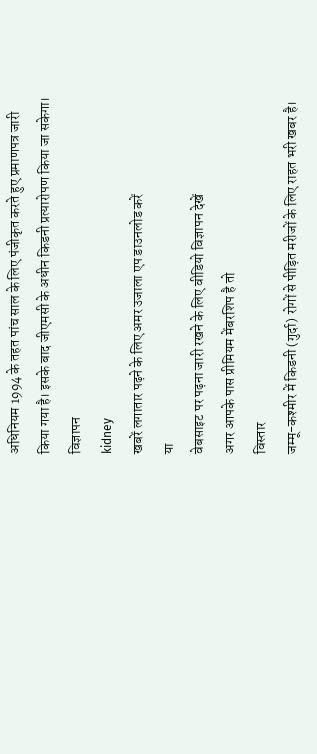अधिनियम 1994 के तहत पांच साल के लिए पंजीकृत करते हुए प्रमाणपत्र जारी किया गया है। इसके बाद जीएमसी के अधीन किडनी प्रत्यारोपण किया जा सकेगा।
विज्ञापन
kidney
खबरें लगातार पढ़ने के लिए अमर उजाला एप डाउनलोड करें
या
वेबसाइट पर पढ़ना जारी रखने के लिए वीडियो विज्ञापन देखें
अगर आपके पास प्रीमियम मेंबरशिप है तो
विस्तार
जम्मू-कश्मीर में किडनी (गुर्दा) रोगों से पीड़ित मरीजों के लिए राहत भरी खबर है।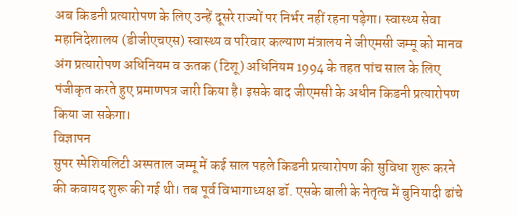अब किडनी प्रत्यारोपण के लिए उन्हें दूसरे राज्यों पर निर्भर नहीं रहना पड़ेगा। स्वास्थ्य सेवा महानिदेशालय (डीजीएचएस) स्वास्थ्य व परिवार कल्याण मंत्रालय ने जीएमसी जम्मू को मानव अंग प्रत्यारोपण अधिनियम व ऊतक (टिशू) अधिनियम 1994 के तहत पांच साल के लिए पंजीकृत करते हुए प्रमाणपत्र जारी किया है। इसके बाद जीएमसी के अधीन किडनी प्रत्यारोपण किया जा सकेगा।
विज्ञापन
सुपर स्पेशियलिटी अस्पताल जम्मू में कई साल पहले किडनी प्रत्यारोपण की सुविधा शुरू करने की कवायद शुरू की गई थी। तब पूर्व विभागाध्यक्ष डॉ. एसके बाली के नेतृत्व में बुनियादी ढांचे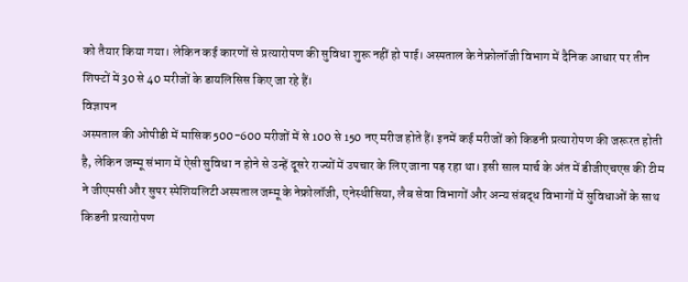को तैयार किया गया। लेकिन कई कारणों से प्रत्यारोपण की सुविधा शुरू नहीं हो पाई। अस्पताल के नेफ्रोलॉजी विभाग में दैनिक आधार पर तीन शिफ्टों में 30 से 40 मरीजों के डायलिसिस किए जा रहे हैं।
विज्ञापन
अस्पताल की ओपीडी में मासिक 500-600 मरीजों में से 100 से 150 नए मरीज होते हैं। इनमें कई मरीजों को किडनी प्रत्यारोपण की जरूरत होती है, लेकिन जम्मू संभाग में ऐसी सुविधा न होने से उन्हें दूसरे राज्यों में उपचार के लिए जाना पड़ रहा था। इसी साल मार्च के अंत में डीजीएचएस की टीम ने जीएमसी और सुपर स्पेशियलिटी अस्पताल जम्मू के नेफ्रोलॉजी, एनेस्थीसिया, लैब सेवा विभागों और अन्य संबद्ध विभागों में सुविधाओं के साथ किडनी प्रत्यारोपण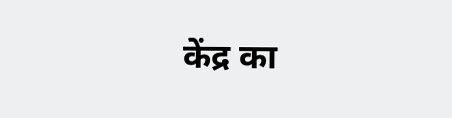केंद्र का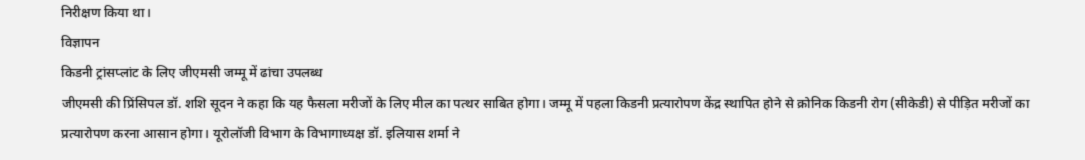निरीक्षण किया था।
विज्ञापन
किडनी ट्रांसप्लांट के लिए जीएमसी जम्मू में ढांचा उपलब्ध
जीएमसी की प्रिंसिपल डॉ. शशि सूदन ने कहा कि यह फैसला मरीजों के लिए मील का पत्थर साबित होगा। जम्मू में पहला किडनी प्रत्यारोपण केंद्र स्थापित होने से क्रोनिक किडनी रोग (सीकेडी) से पीड़ित मरीजों का प्रत्यारोपण करना आसान होगा। यूरोलॉजी विभाग के विभागाध्यक्ष डॉ. इलियास शर्मा ने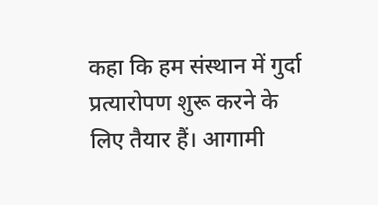कहा कि हम संस्थान में गुर्दा प्रत्यारोपण शुरू करने के
लिए तैयार हैं। आगामी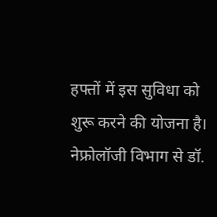हफ्तों में इस सुविधा को शुरू करने की योजना है। नेफ्रोलॉजी विभाग से डॉ.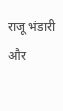राजू भंडारी और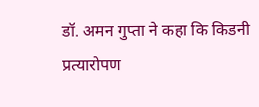डॉ. अमन गुप्ता ने कहा कि किडनी प्रत्यारोपण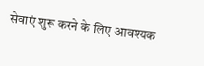सेवाएं शुरू करने के लिए आवश्यक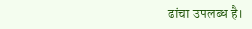ढांचा उपलब्ध है।